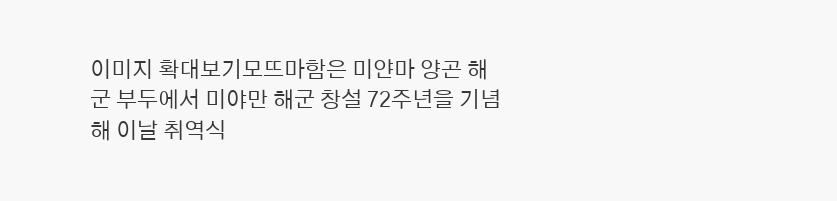이미지 확대보기모뜨마함은 미얀마 양곤 해군 부두에서 미야만 해군 창설 72주년을 기념해 이날 취역식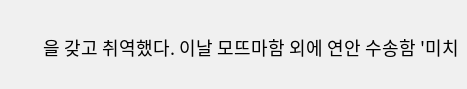을 갖고 취역했다. 이날 모뜨마함 외에 연안 수송함 '미치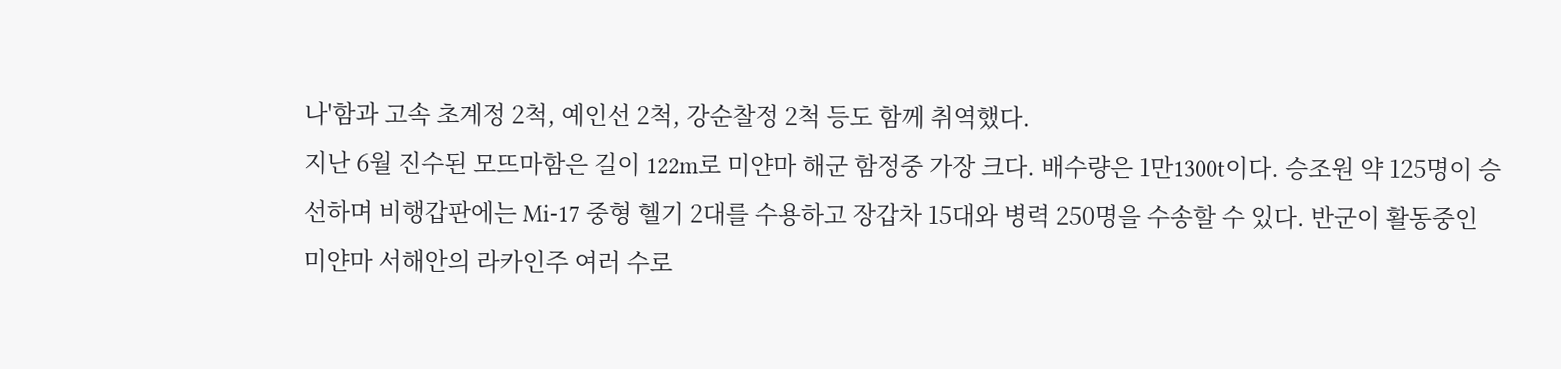나'함과 고속 초계정 2척, 예인선 2척, 강순찰정 2척 등도 함께 취역했다.
지난 6월 진수된 모뜨마함은 길이 122m로 미얀마 해군 함정중 가장 크다. 배수량은 1만1300t이다. 승조원 약 125명이 승선하며 비행갑판에는 Mi-17 중형 헬기 2대를 수용하고 장갑차 15대와 병력 250명을 수송할 수 있다. 반군이 활동중인 미얀마 서해안의 라카인주 여러 수로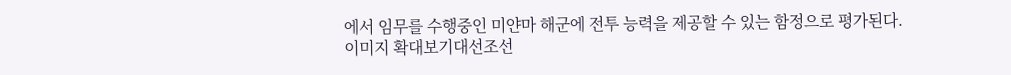에서 임무를 수행중인 미얀마 해군에 전투 능력을 제공할 수 있는 함정으로 평가된다.
이미지 확대보기대선조선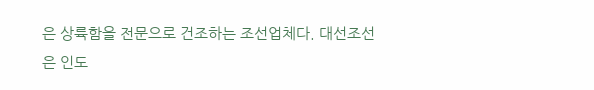은 상륙함을 전문으로 건조하는 조선업체다. 대선조선은 인도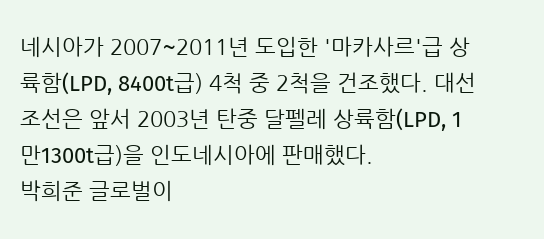네시아가 2007~2011년 도입한 '마카사르'급 상륙함(LPD, 8400t급) 4척 중 2척을 건조했다. 대선조선은 앞서 2003년 탄중 달펠레 상륙함(LPD, 1만1300t급)을 인도네시아에 판매했다.
박희준 글로벌이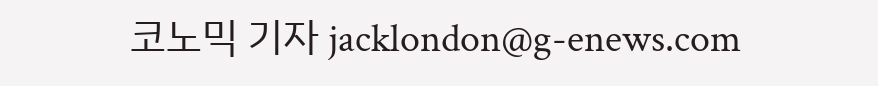코노믹 기자 jacklondon@g-enews.com